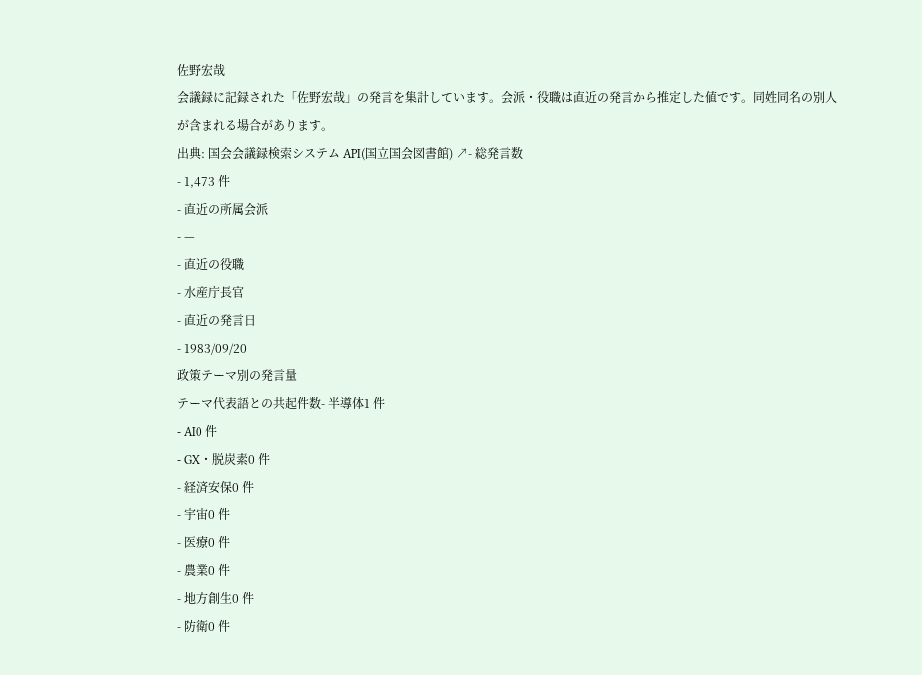佐野宏哉
会議録に記録された「佐野宏哉」の発言を集計しています。会派・役職は直近の発言から推定した値です。同姓同名の別人が含まれる場合があります。
出典: 国会会議録検索システム API(国立国会図書館) ↗- 総発言数
- 1,473 件
- 直近の所属会派
- —
- 直近の役職
- 水産庁長官
- 直近の発言日
- 1983/09/20
政策テーマ別の発言量
テーマ代表語との共起件数- 半導体1 件
- AI0 件
- GX・脱炭素0 件
- 経済安保0 件
- 宇宙0 件
- 医療0 件
- 農業0 件
- 地方創生0 件
- 防衛0 件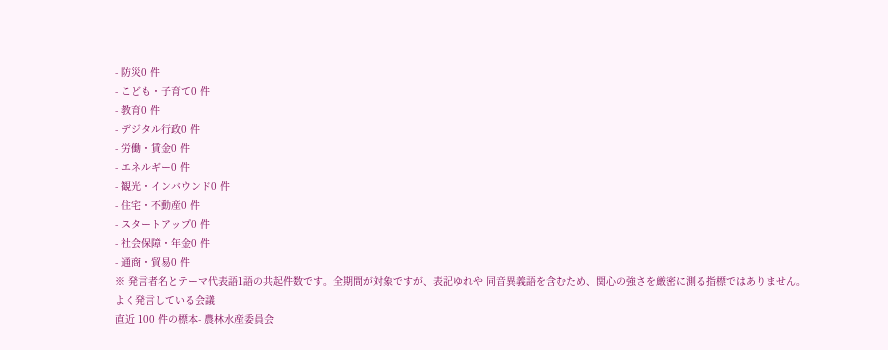- 防災0 件
- こども・子育て0 件
- 教育0 件
- デジタル行政0 件
- 労働・賃金0 件
- エネルギー0 件
- 観光・インバウンド0 件
- 住宅・不動産0 件
- スタートアップ0 件
- 社会保障・年金0 件
- 通商・貿易0 件
※ 発言者名とテーマ代表語1語の共起件数です。全期間が対象ですが、表記ゆれや 同音異義語を含むため、関心の強さを厳密に測る指標ではありません。
よく発言している会議
直近 100 件の標本- 農林水産委員会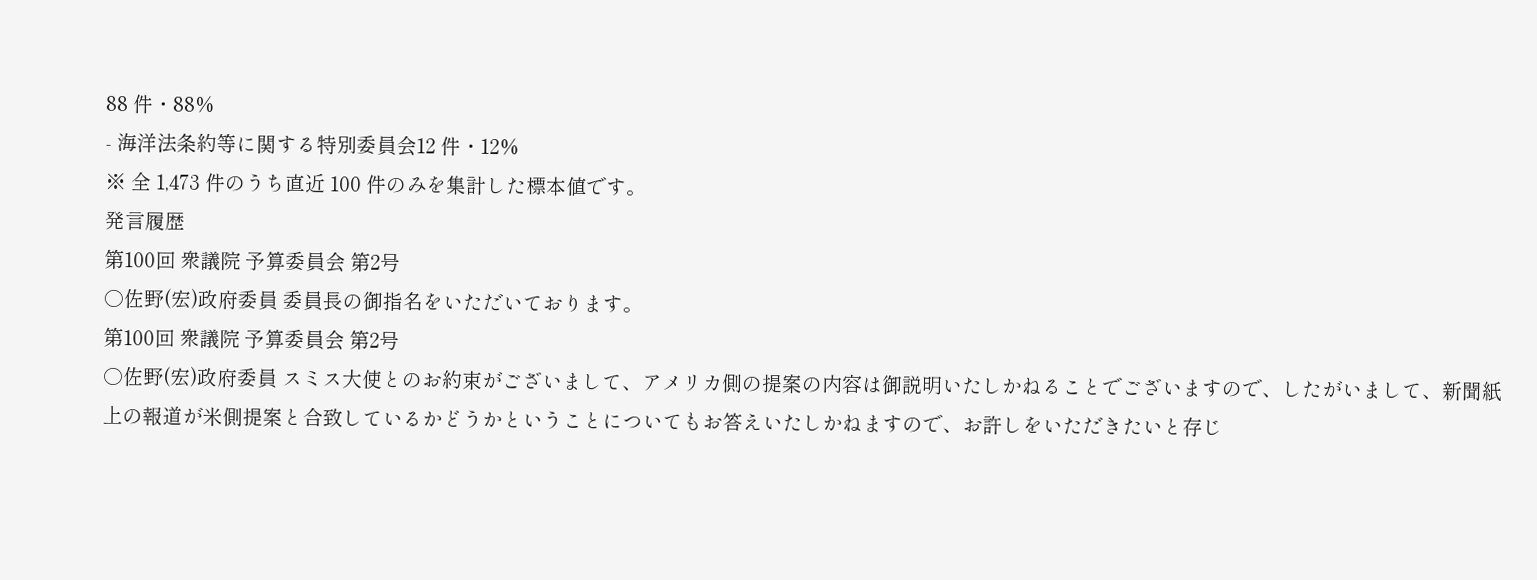88 件・88%
- 海洋法条約等に関する特別委員会12 件・12%
※ 全 1,473 件のうち直近 100 件のみを集計した標本値です。
発言履歴
第100回 衆議院 予算委員会 第2号
○佐野(宏)政府委員 委員長の御指名をいただいております。
第100回 衆議院 予算委員会 第2号
○佐野(宏)政府委員 スミス大使とのお約束がございまして、アメリカ側の提案の内容は御説明いたしかねることでございますので、したがいまして、新聞紙上の報道が米側提案と合致しているかどうかということについてもお答えいたしかねますので、お許しをいただきたいと存じ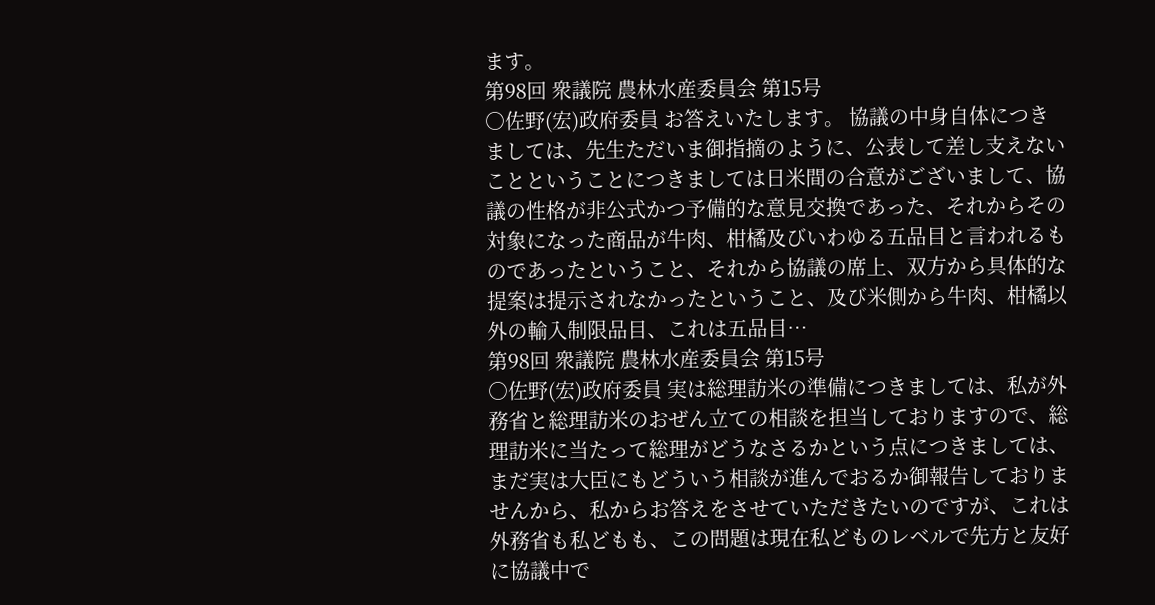ます。
第98回 衆議院 農林水産委員会 第15号
○佐野(宏)政府委員 お答えいたします。 協議の中身自体につきましては、先生ただいま御指摘のように、公表して差し支えないことということにつきましては日米間の合意がございまして、協議の性格が非公式かつ予備的な意見交換であった、それからその対象になった商品が牛肉、柑橘及びいわゆる五品目と言われるものであったということ、それから協議の席上、双方から具体的な提案は提示されなかったということ、及び米側から牛肉、柑橘以外の輸入制限品目、これは五品目…
第98回 衆議院 農林水産委員会 第15号
○佐野(宏)政府委員 実は総理訪米の準備につきましては、私が外務省と総理訪米のおぜん立ての相談を担当しておりますので、総理訪米に当たって総理がどうなさるかという点につきましては、まだ実は大臣にもどういう相談が進んでおるか御報告しておりませんから、私からお答えをさせていただきたいのですが、これは外務省も私どもも、この問題は現在私どものレベルで先方と友好に協議中で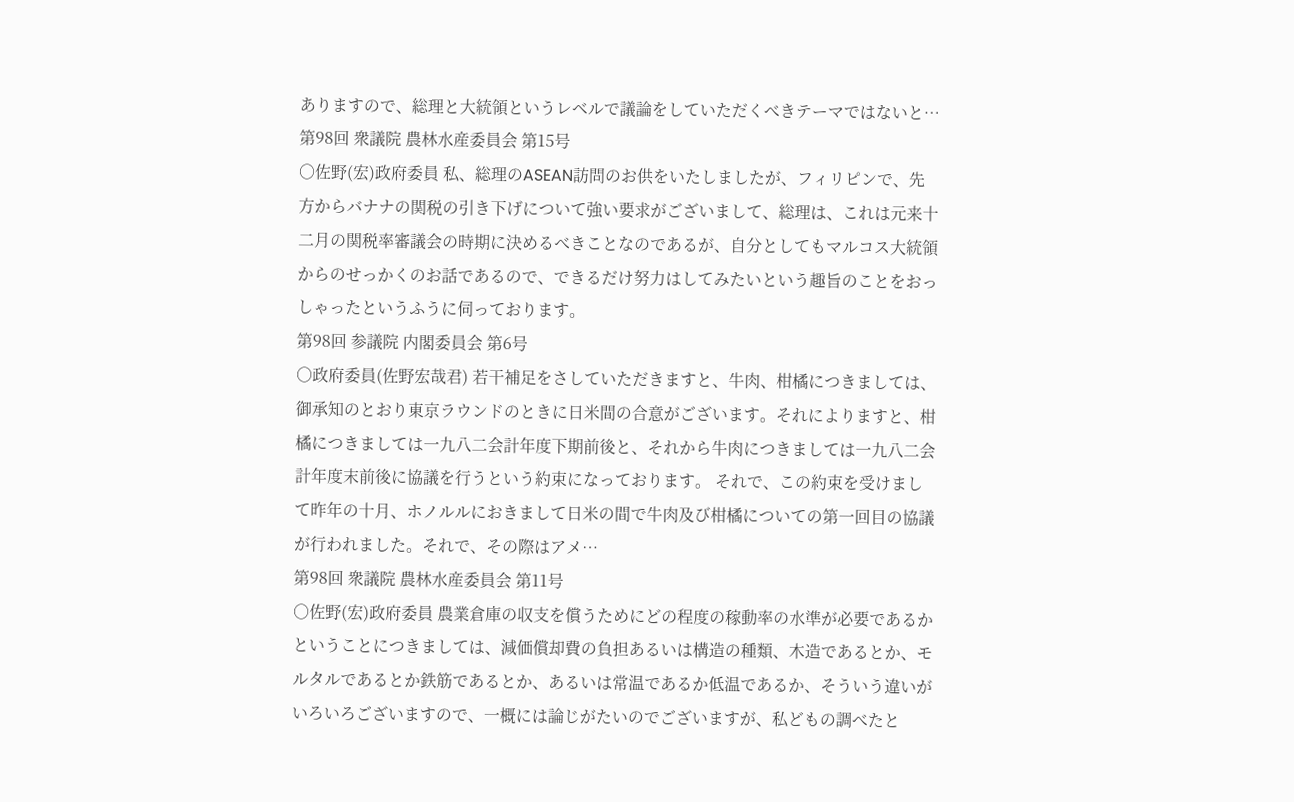ありますので、総理と大統領というレベルで議論をしていただくべきテーマではないと…
第98回 衆議院 農林水産委員会 第15号
○佐野(宏)政府委員 私、総理のASEAN訪問のお供をいたしましたが、フィリピンで、先方からバナナの関税の引き下げについて強い要求がございまして、総理は、これは元来十二月の関税率審議会の時期に決めるべきことなのであるが、自分としてもマルコス大統領からのせっかくのお話であるので、できるだけ努力はしてみたいという趣旨のことをおっしゃったというふうに伺っております。
第98回 参議院 内閣委員会 第6号
○政府委員(佐野宏哉君) 若干補足をさしていただきますと、牛肉、柑橘につきましては、御承知のとおり東京ラウンドのときに日米間の合意がございます。それによりますと、柑橘につきましては一九八二会計年度下期前後と、それから牛肉につきましては一九八二会計年度末前後に協議を行うという約束になっております。 それで、この約束を受けまして昨年の十月、ホノルルにおきまして日米の間で牛肉及び柑橘についての第一回目の協議が行われました。それで、その際はアメ…
第98回 衆議院 農林水産委員会 第11号
○佐野(宏)政府委員 農業倉庫の収支を償うためにどの程度の稼動率の水準が必要であるかということにつきましては、減価償却費の負担あるいは構造の種類、木造であるとか、モルタルであるとか鉄筋であるとか、あるいは常温であるか低温であるか、そういう違いがいろいろございますので、一概には論じがたいのでございますが、私どもの調べたと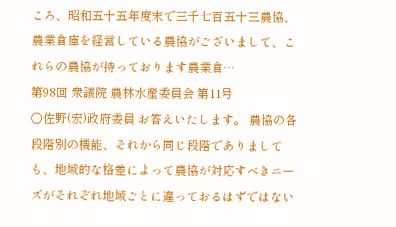ころ、昭和五十五年度末で三千七百五十三農協、農業倉庫を経営している農協がございまして、これらの農協が持っております農業倉…
第98回 衆議院 農林水産委員会 第11号
○佐野(宏)政府委員 お答えいたします。 農協の各段階別の機能、それから同じ段階でありましても、地域的な格差によって農協が対応すべきニーズがそれぞれ地域ごとに違っておるはずではない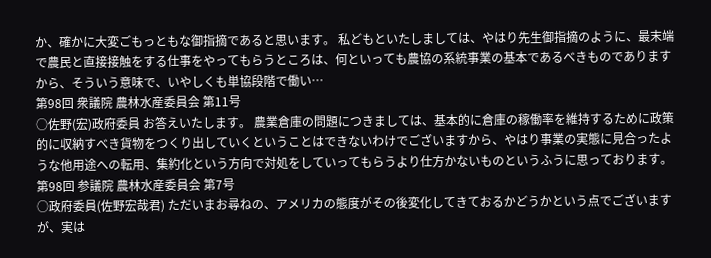か、確かに大変ごもっともな御指摘であると思います。 私どもといたしましては、やはり先生御指摘のように、最末端で農民と直接接触をする仕事をやってもらうところは、何といっても農協の系統事業の基本であるべきものでありますから、そういう意味で、いやしくも単協段階で働い…
第98回 衆議院 農林水産委員会 第11号
○佐野(宏)政府委員 お答えいたします。 農業倉庫の問題につきましては、基本的に倉庫の稼働率を維持するために政策的に収納すべき貨物をつくり出していくということはできないわけでございますから、やはり事業の実態に見合ったような他用途への転用、集約化という方向で対処をしていってもらうより仕方かないものというふうに思っております。
第98回 参議院 農林水産委員会 第7号
○政府委員(佐野宏哉君) ただいまお尋ねの、アメリカの態度がその後変化してきておるかどうかという点でございますが、実は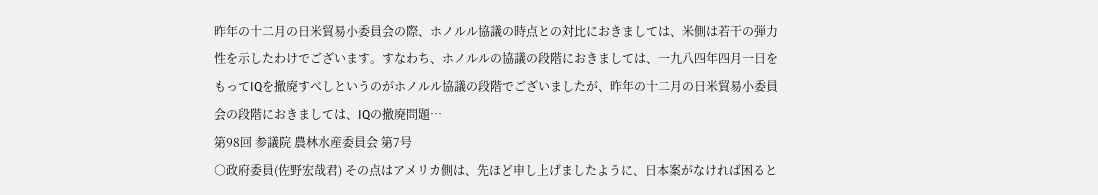昨年の十二月の日米貿易小委員会の際、ホノルル協議の時点との対比におきましては、米側は若干の弾力性を示したわけでございます。すなわち、ホノルルの協議の段階におきましては、一九八四年四月一日をもってIQを撤廃すべしというのがホノルル協議の段階でございましたが、昨年の十二月の日米貿易小委員会の段階におきましては、IQの撤廃問題…
第98回 参議院 農林水産委員会 第7号
○政府委員(佐野宏哉君) その点はアメリカ側は、先ほど申し上げましたように、日本案がなければ困ると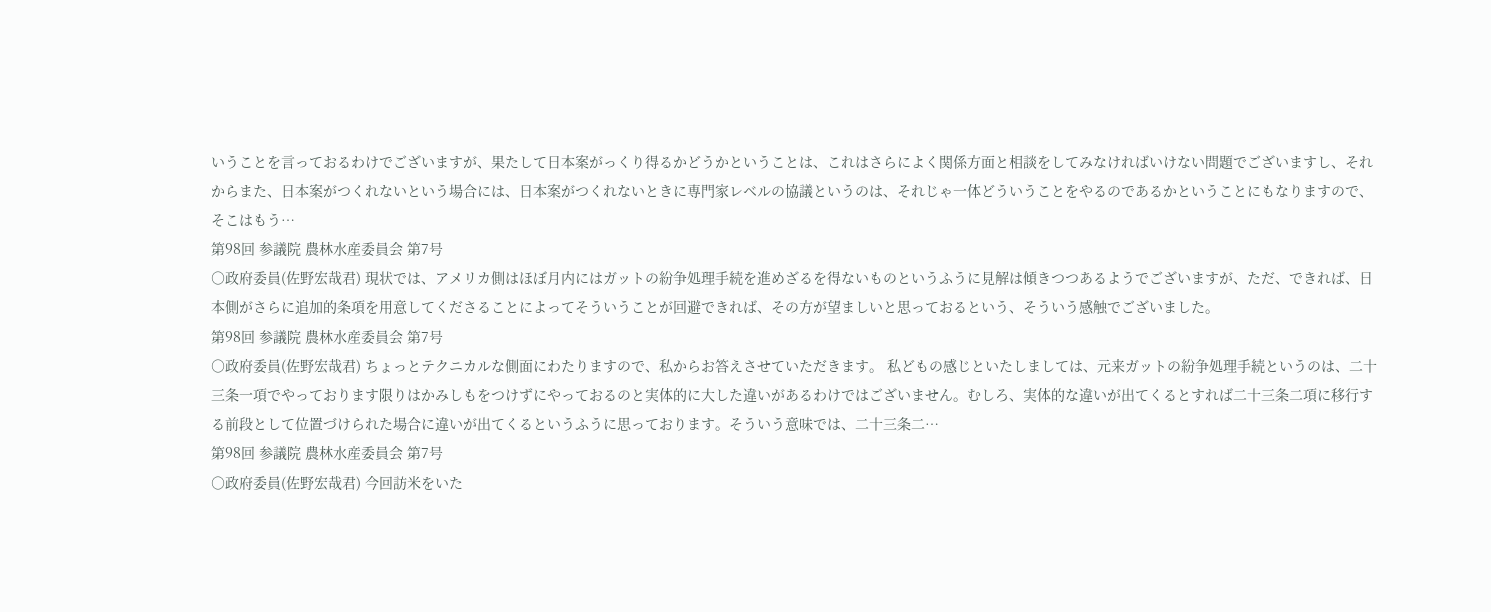いうことを言っておるわけでございますが、果たして日本案がっくり得るかどうかということは、これはさらによく関係方面と相談をしてみなければいけない問題でございますし、それからまた、日本案がつくれないという場合には、日本案がつくれないときに専門家レベルの協議というのは、それじゃ一体どういうことをやるのであるかということにもなりますので、そこはもう…
第98回 参議院 農林水産委員会 第7号
○政府委員(佐野宏哉君) 現状では、アメリカ側はほぼ月内にはガットの紛争処理手続を進めざるを得ないものというふうに見解は傾きつつあるようでございますが、ただ、できれば、日本側がさらに追加的条項を用意してくださることによってそういうことが回避できれば、その方が望ましいと思っておるという、そういう感触でございました。
第98回 参議院 農林水産委員会 第7号
○政府委員(佐野宏哉君) ちょっとテクニカルな側面にわたりますので、私からお答えさせていただきます。 私どもの感じといたしましては、元来ガットの紛争処理手続というのは、二十三条一項でやっております限りはかみしもをつけずにやっておるのと実体的に大した違いがあるわけではございません。むしろ、実体的な違いが出てくるとすれば二十三条二項に移行する前段として位置づけられた場合に違いが出てくるというふうに思っております。そういう意味では、二十三条二…
第98回 参議院 農林水産委員会 第7号
○政府委員(佐野宏哉君) 今回訪米をいた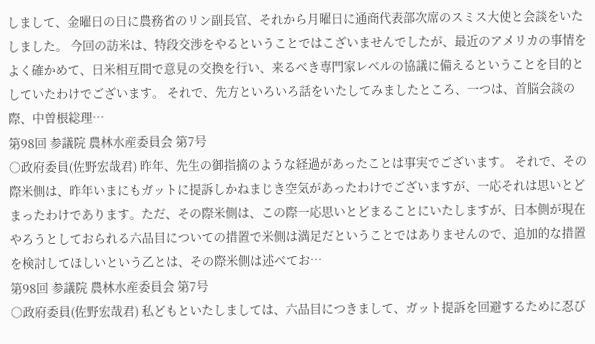しまして、金曜日の日に農務省のリン副長官、それから月曜日に通商代表部次席のスミス大使と会談をいたしました。 今回の訪米は、特段交渉をやるということではこざいませんでしたが、最近のアメリカの事情をよく確かめて、日米相互間で意見の交換を行い、来るべき専門家レベルの協議に備えるということを目的としていたわけでございます。 それで、先方といろいろ話をいたしてみましたところ、一つは、首脳会談の際、中曽根総理…
第98回 参議院 農林水産委員会 第7号
○政府委員(佐野宏哉君) 昨年、先生の御指摘のような経過があったことは事実でございます。 それで、その際米側は、昨年いまにもガットに提訴しかねまじき空気があったわけでございますが、一応それは思いとどまったわけであります。ただ、その際米側は、この際一応思いとどまることにいたしますが、日本側が現在やろうとしておられる六品目についての措置で米側は満足だということではありませんので、追加的な措置を検討してほしいという乙とは、その際米側は述べてお…
第98回 参議院 農林水産委員会 第7号
○政府委員(佐野宏哉君) 私どもといたしましては、六品目につきまして、ガット提訴を回避するために忍び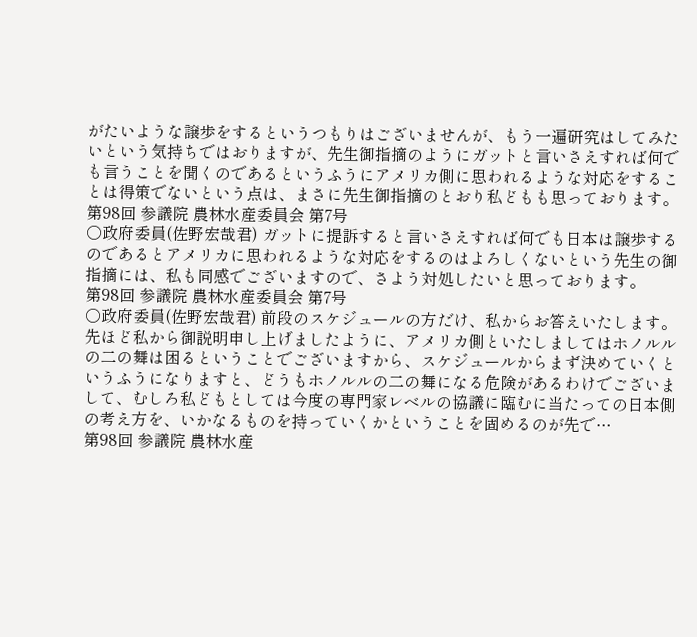がたいような譲歩をするというつもりはございませんが、もう一遍研究はしてみたいという気持ちではおりますが、先生御指摘のようにガットと言いさえすれば何でも言うことを聞くのであるというふうにアメリカ側に思われるような対応をすることは得策でないという点は、まさに先生御指摘のとおり私どもも思っております。
第98回 参議院 農林水産委員会 第7号
○政府委員(佐野宏哉君) ガットに提訴すると言いさえすれば何でも日本は譲歩するのであるとアメリカに思われるような対応をするのはよろしくないという先生の御指摘には、私も同感でございますので、さよう対処したいと思っております。
第98回 参議院 農林水産委員会 第7号
○政府委員(佐野宏哉君) 前段のスケジュールの方だけ、私からお答えいたします。 先ほど私から御説明申し上げましたように、アメリカ側といたしましてはホノルルの二の舞は困るということでございますから、スケジュールからまず決めていくというふうになりますと、どうもホノルルの二の舞になる危険があるわけでございまして、むしろ私どもとしては今度の専門家レベルの協議に臨むに当たっての日本側の考え方を、いかなるものを持っていくかということを固めるのが先で…
第98回 参議院 農林水産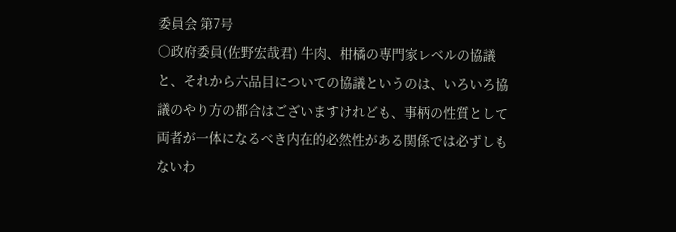委員会 第7号
○政府委員(佐野宏哉君) 牛肉、柑橘の専門家レベルの協議と、それから六品目についての協議というのは、いろいろ協議のやり方の都合はございますけれども、事柄の性質として両者が一体になるべき内在的必然性がある関係では必ずしもないわ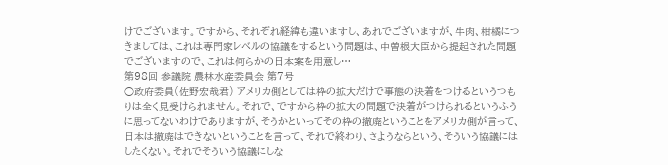けでございます。ですから、それぞれ経緯も違いますし、あれでございますが、牛肉、柑橘につきましては、これは専門家レベルの協議をするという問題は、中曽根大臣から提起された問題でございますので、これは何らかの日本案を用意し…
第98回 参議院 農林水産委員会 第7号
○政府委員(佐野宏哉君) アメリカ側としては枠の拡大だけで事態の決着をつけるというつもりは全く見受けられません。それで、ですから枠の拡大の問題で決着がつけられるというふうに思ってないわけでありますが、そうかといってその枠の撤廃ということをアメリカ側が言って、日本は撤廃はできないということを言って、それで終わり、さようならという、そういう協議にはしたくない。それでそういう協議にしな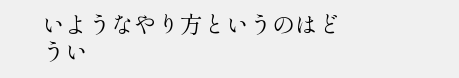いようなやり方というのはどうい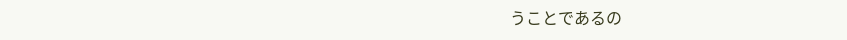うことであるの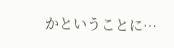かということに…